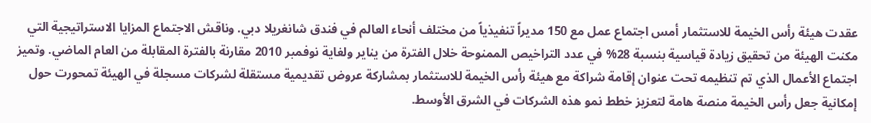عقدت هيئة رأس الخيمة للاستثمار أمس اجتماع عمل مع 150 مديراً تنفيذياً من مختلف أنحاء العالم في فندق شانغريلا دبي. وناقش الاجتماع المزايا الاستراتيجية التي مكنت الهيئة من تحقيق زيادة قياسية بنسبة 28% في عدد التراخيص الممنوحة خلال الفترة من يناير ولغاية نوفمبر 2010 مقارنة بالفترة المقابلة من العام الماضي. وتميز اجتماع الأعمال الذي تم تنظيمه تحت عنوان إقامة شراكة مع هيئة رأس الخيمة للاستثمار بمشاركة عروض تقديمية مستقلة لشركات مسجلة في الهيئة تمحورت حول إمكانية جعل رأس الخيمة منصة هامة لتعزيز خطط نمو هذه الشركات في الشرق الأوسط.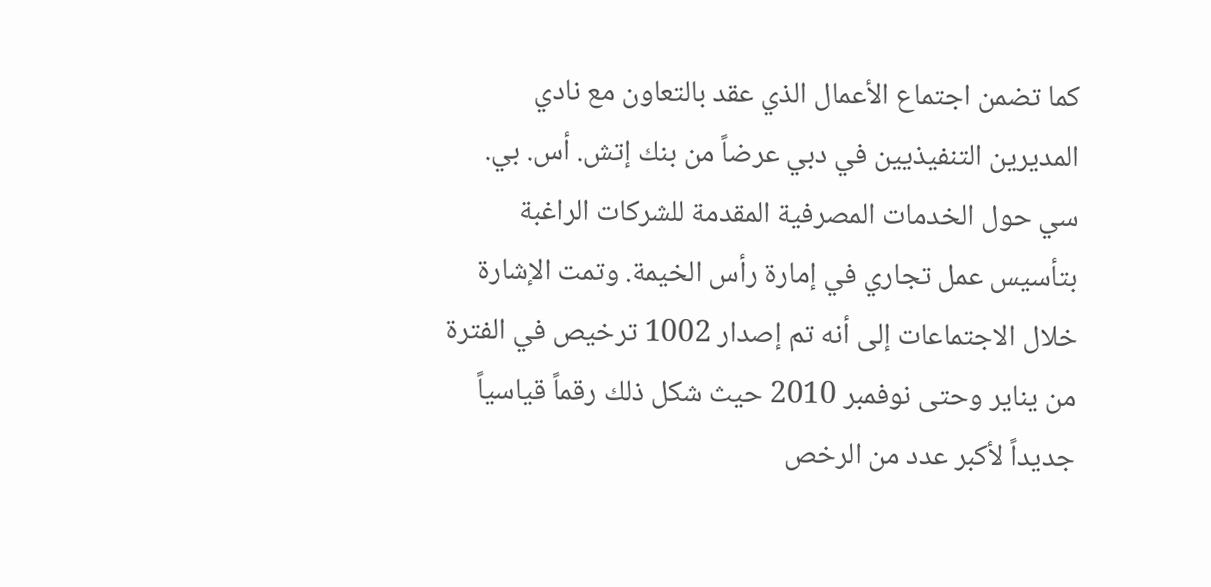كما تضمن اجتماع الأعمال الذي عقد بالتعاون مع نادي المديرين التنفيذيين في دبي عرضاً من بنك إتش. أس. بي. سي حول الخدمات المصرفية المقدمة للشركات الراغبة بتأسيس عمل تجاري في إمارة رأس الخيمة. وتمت الإشارة خلال الاجتماعات إلى أنه تم إصدار 1002 ترخيص في الفترة من يناير وحتى نوفمبر 2010 حيث شكل ذلك رقماً قياسياً جديداً لأكبر عدد من الرخص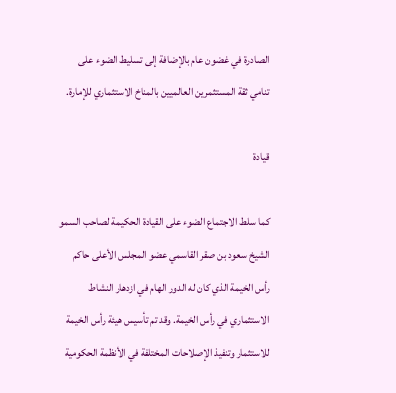الصادرة في غضون عام بالإضافة إلى تسليط الضوء على تنامي ثقة المستثمرين العالميين بالمناخ الاستثماري للإمارة.

قيادة

كما سلط الاجتماع الضوء على القيادة الحكيمة لصاحب السمو الشيخ سعود بن صقر القاسمي عضو المجلس الأعلى حاكم رأس الخيمة الذي كان له الدور الهام في ازدهار النشاط الاستثماري في رأس الخيمة. وقد تم تأسيس هيئة رأس الخيمة للاستثمار وتنفيذ الإصلاحات المختلفة في الأنظمة الحكومية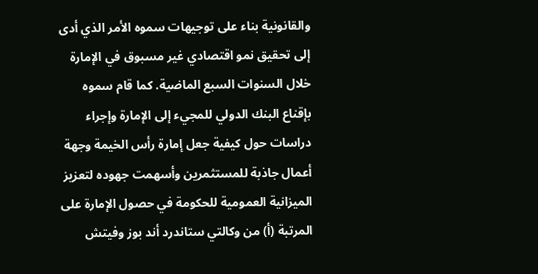والقانونية بناء على توجيهات سموه الأمر الذي أدى إلى تحقيق نمو اقتصادي غير مسبوق في الإمارة خلال السنوات السبع الماضية. كما قام سموه بإقناع البنك الدولي للمجيء إلى الإمارة وإجراء دراسات حول كيفية جعل إمارة رأس الخيمة وجهة أعمال جاذبة للمستثمرين وأسهمت جهوده لتعزيز الميزانية العمومية للحكومة في حصول الإمارة على المرتبة (أ) من وكالتي ستاندرد أند بوز وفيتش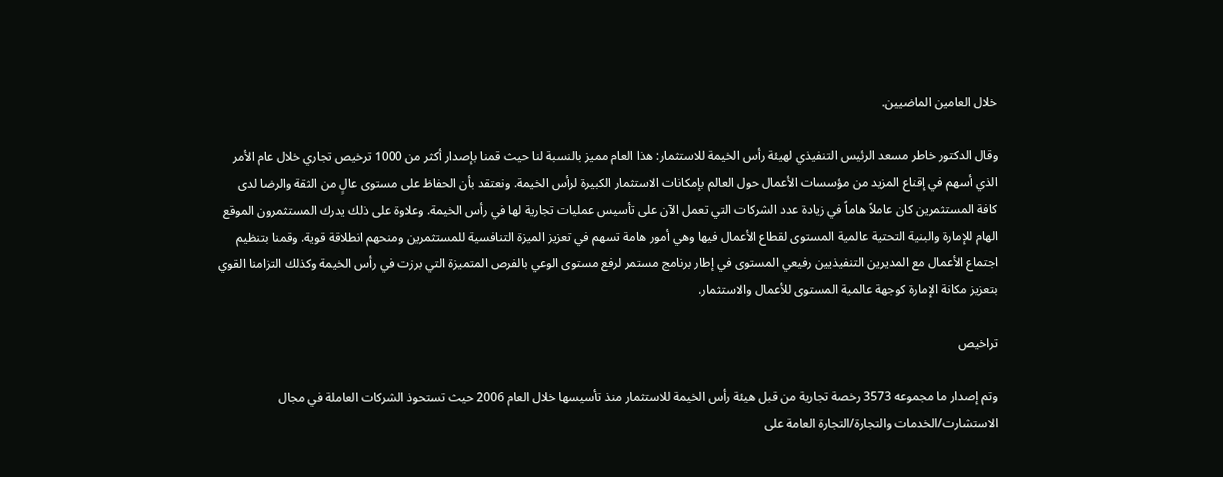خلال العامين الماضيين.

وقال الدكتور خاطر مسعد الرئيس التنفيذي لهيئة رأس الخيمة للاستثمار: هذا العام مميز بالنسبة لنا حيث قمنا بإصدار أكثر من 1000 ترخيص تجاري خلال عام الأمر الذي أسهم في إقناع المزيد من مؤسسات الأعمال حول العالم بإمكانات الاستثمار الكبيرة لرأس الخيمة. ونعتقد بأن الحفاظ على مستوى عالٍ من الثقة والرضا لدى كافة المستثمرين كان عاملاً هاماً في زيادة عدد الشركات التي تعمل الآن على تأسيس عمليات تجارية لها في رأس الخيمة. وعلاوة على ذلك يدرك المستثمرون الموقع الهام للإمارة والبنية التحتية عالمية المستوى لقطاع الأعمال فيها وهي أمور هامة تسهم في تعزيز الميزة التنافسية للمستثمرين ومنحهم انطلاقة قوية. وقمنا بتنظيم اجتماع الأعمال مع المديرين التنفيذيين رفيعي المستوى في إطار برنامج مستمر لرفع مستوى الوعي بالفرص المتميزة التي برزت في رأس الخيمة وكذلك التزامنا القوي بتعزيز مكانة الإمارة كوجهة عالمية المستوى للأعمال والاستثمار.

تراخيص

وتم إصدار ما مجموعه 3573 رخصة تجارية من قبل هيئة رأس الخيمة للاستثمار منذ تأسيسها خلال العام 2006 حيث تستحوذ الشركات العاملة في مجال الاستشارت/الخدمات والتجارة/التجارة العامة على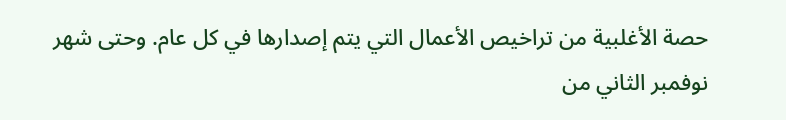حصة الأغلبية من تراخيص الأعمال التي يتم إصدارها في كل عام. وحتى شهر نوفمبر الثاني من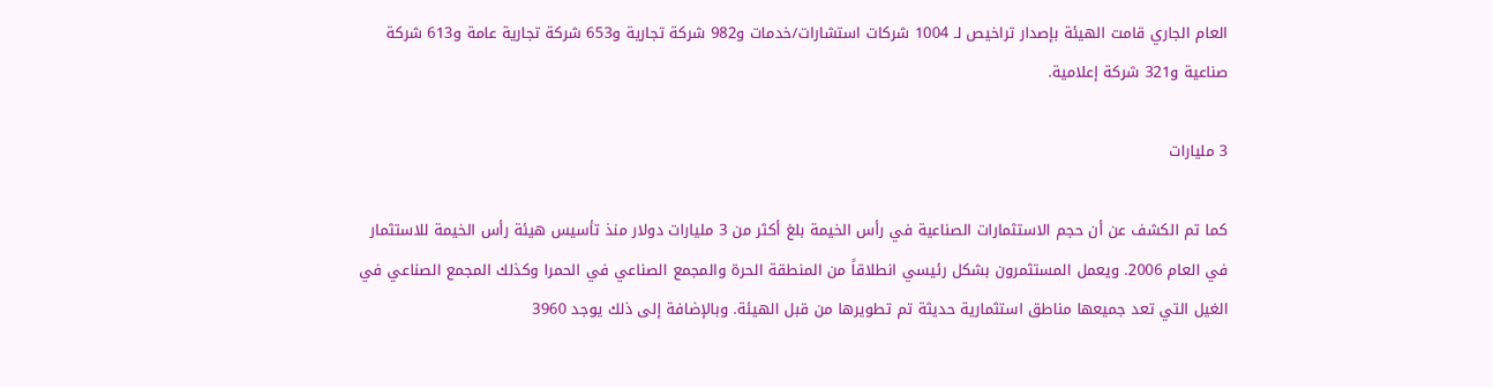العام الجاري قامت الهيئة بإصدار تراخيص لـ 1004 شركات استشارات/خدمات و982 شركة تجارية و653 شركة تجارية عامة و613 شركة صناعية و321 شركة إعلامية.

3 مليارات

كما تم الكشف عن أن حجم الاستثمارات الصناعية في رأس الخيمة بلغ أكثر من 3 مليارات دولار منذ تأسيس هيئة رأس الخيمة للاستثمار في العام 2006. ويعمل المستثمرون بشكل رئيسي انطلاقاً من المنطقة الحرة والمجمع الصناعي في الحمرا وكذلك المجمع الصناعي في الغيل التي تعد جميعها مناطق استثمارية حديثة تم تطويرها من قبل الهيئة. وبالإضافة إلى ذلك يوجد 3960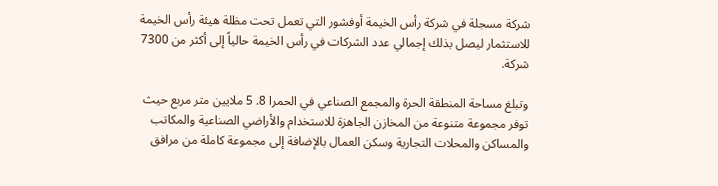شركة مسجلة في شركة رأس الخيمة أوفشور التي تعمل تحت مظلة هيئة رأس الخيمة للاستثمار ليصل بذلك إجمالي عدد الشركات في رأس الخيمة حالياً إلى أكثر من 7300 شركة.

وتبلغ مساحة المنطقة الحرة والمجمع الصناعي في الحمرا 8. 5 ملايين متر مربع حيث توفر مجموعة متنوعة من المخازن الجاهزة للاستخدام والأراضي الصناعية والمكاتب والمساكن والمحلات التجارية وسكن العمال بالإضافة إلى مجموعة كاملة من مرافق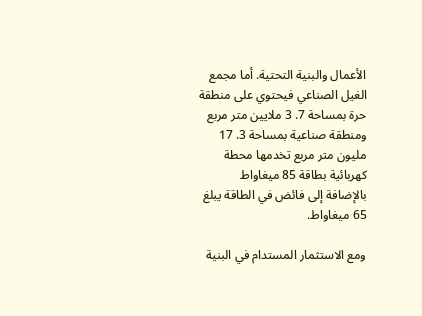الأعمال والبنية التحتية. أما مجمع الغيل الصناعي فيحتوي على منطقة حرة بمساحة 7. 3 ملايين متر مربع ومنطقة صناعية بمساحة 3. 17 مليون متر مربع تخدمها محطة كهربائية بطاقة 85 ميغاواط بالإضافة إلى فائض في الطاقة يبلغ 65 ميغاواط.

ومع الاستثمار المستدام في البنية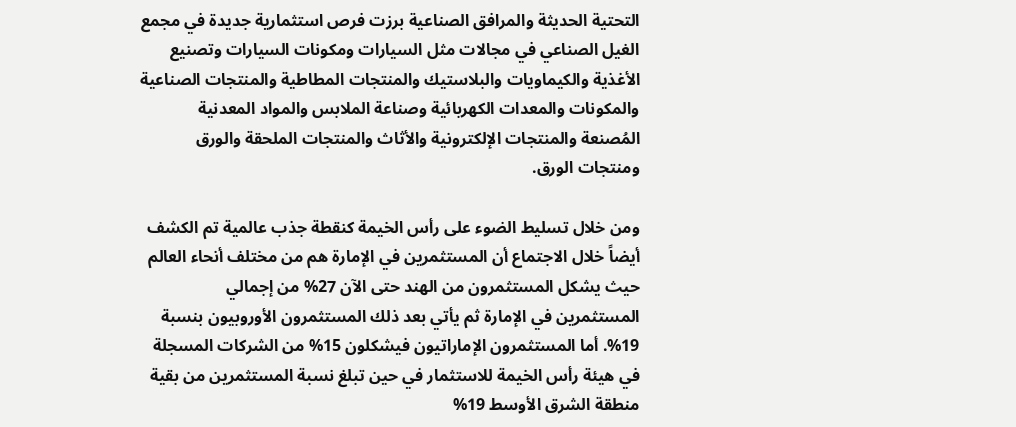التحتية الحديثة والمرافق الصناعية برزت فرص استثمارية جديدة في مجمع الغيل الصناعي في مجالات مثل السيارات ومكونات السيارات وتصنيع الأغذية والكيماويات والبلاستيك والمنتجات المطاطية والمنتجات الصناعية والمكونات والمعدات الكهربائية وصناعة الملابس والمواد المعدنية المُصنعة والمنتجات الإلكترونية والأثاث والمنتجات الملحقة والورق ومنتجات الورق.

ومن خلال تسليط الضوء على رأس الخيمة كنقطة جذب عالمية تم الكشف أيضاً خلال الاجتماع أن المستثمرين في الإمارة هم من مختلف أنحاء العالم حيث يشكل المستثمرون من الهند حتى الآن 27% من إجمالي المستثمرين في الإمارة ثم يأتي بعد ذلك المستثمرون الأوروبيون بنسبة 19%. أما المستثمرون الإماراتيون فيشكلون 15% من الشركات المسجلة في هيئة رأس الخيمة للاستثمار في حين تبلغ نسبة المستثمرين من بقية منطقة الشرق الأوسط 19%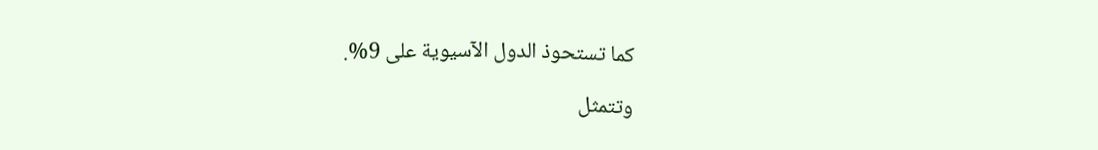كما تستحوذ الدول الآسيوية على 9%.

وتتمثل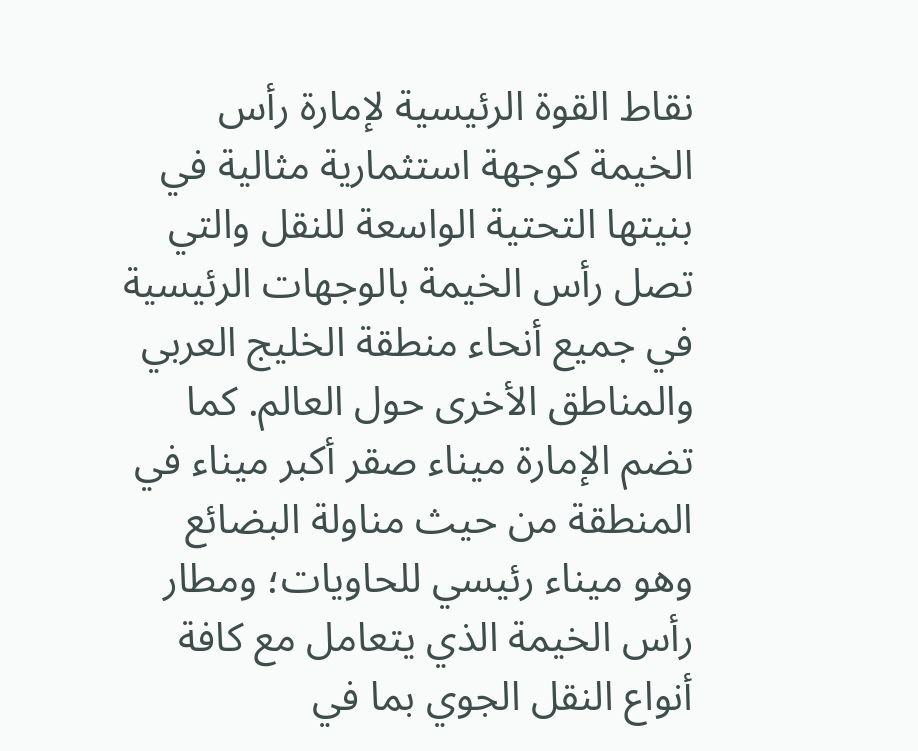نقاط القوة الرئيسية لإمارة رأس الخيمة كوجهة استثمارية مثالية في بنيتها التحتية الواسعة للنقل والتي تصل رأس الخيمة بالوجهات الرئيسية في جميع أنحاء منطقة الخليج العربي والمناطق الأخرى حول العالم. كما تضم الإمارة ميناء صقر أكبر ميناء في المنطقة من حيث مناولة البضائع وهو ميناء رئيسي للحاويات؛ ومطار رأس الخيمة الذي يتعامل مع كافة أنواع النقل الجوي بما في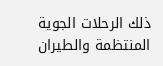ذلك الرحلات الجوية المنتظمة والطيران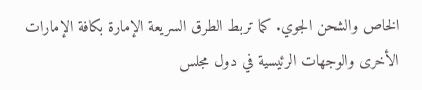الخاص والشحن الجوي. كما تربط الطرق السريعة الإمارة بكافة الإمارات الأخرى والوجهات الرئيسية في دول مجلس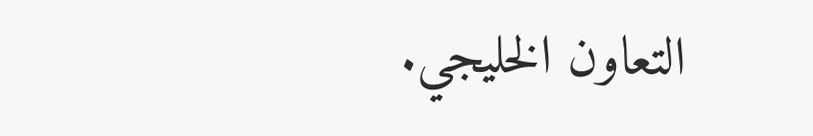التعاون الخليجي.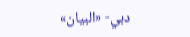دبي- «البيان»